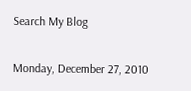Search My Blog

Monday, December 27, 2010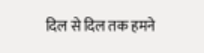दिल से दिल तक हमने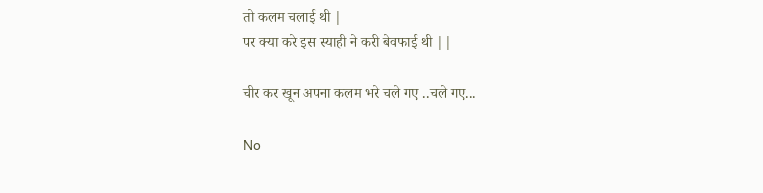तो कलम चलाई थी |
पर क्या करे इस स्याही ने करी बेवफाई थी ||

चीर कर खून अपना कलम भरे चले गए ..चले गए...

No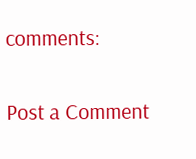comments:

Post a Comment